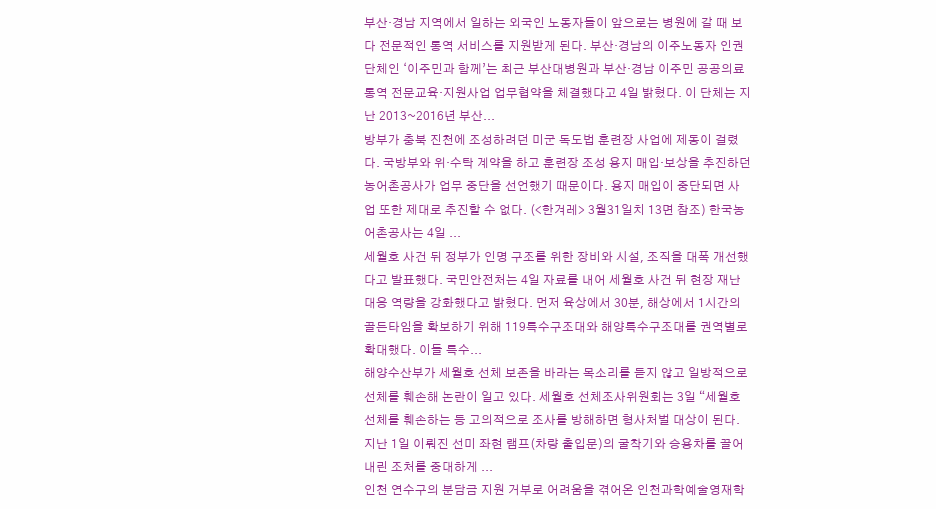부산·경남 지역에서 일하는 외국인 노동자들이 앞으로는 병원에 갈 때 보다 전문적인 통역 서비스를 지원받게 된다. 부산·경남의 이주노동자 인권단체인 ‘이주민과 함께’는 최근 부산대병원과 부산·경남 이주민 공공의료 통역 전문교육·지원사업 업무협약을 체결했다고 4일 밝혔다. 이 단체는 지난 2013~2016년 부산...
방부가 충북 진천에 조성하려던 미군 독도법 훈련장 사업에 제동이 걸렸다. 국방부와 위·수탁 계약을 하고 훈련장 조성 용지 매입·보상을 추진하던 농어촌공사가 업무 중단을 선언했기 때문이다. 용지 매입이 중단되면 사업 또한 제대로 추진할 수 없다. (<한겨레> 3월31일치 13면 참조) 한국농어촌공사는 4일 ...
세월호 사건 뒤 정부가 인명 구조를 위한 장비와 시설, 조직을 대폭 개선했다고 발표했다. 국민안전처는 4일 자료를 내어 세월호 사건 뒤 현장 재난 대응 역량을 강화했다고 밝혔다. 먼저 육상에서 30분, 해상에서 1시간의 골든타임을 확보하기 위해 119특수구조대와 해양특수구조대를 권역별로 확대했다. 이들 특수...
해양수산부가 세월호 선체 보존을 바라는 목소리를 듣지 않고 일방적으로 선체를 훼손해 논란이 일고 있다. 세월호 선체조사위원회는 3일 “세월호 선체를 훼손하는 등 고의적으로 조사를 방해하면 형사처벌 대상이 된다. 지난 1일 이뤄진 선미 좌현 램프(차량 출입문)의 굴착기와 승용차를 끌어내린 조처를 중대하게 ...
인천 연수구의 분담금 지원 거부로 어려움을 겪어온 인천과학예술영재학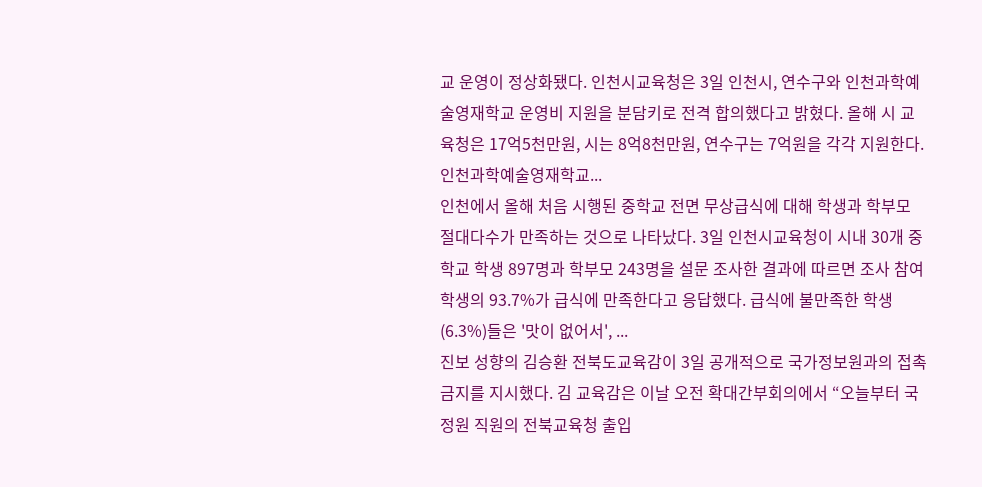교 운영이 정상화됐다. 인천시교육청은 3일 인천시, 연수구와 인천과학예술영재학교 운영비 지원을 분담키로 전격 합의했다고 밝혔다. 올해 시 교육청은 17억5천만원, 시는 8억8천만원, 연수구는 7억원을 각각 지원한다. 인천과학예술영재학교...
인천에서 올해 처음 시행된 중학교 전면 무상급식에 대해 학생과 학부모 절대다수가 만족하는 것으로 나타났다. 3일 인천시교육청이 시내 30개 중학교 학생 897명과 학부모 243명을 설문 조사한 결과에 따르면 조사 참여 학생의 93.7%가 급식에 만족한다고 응답했다. 급식에 불만족한 학생(6.3%)들은 '맛이 없어서', ...
진보 성향의 김승환 전북도교육감이 3일 공개적으로 국가정보원과의 접촉 금지를 지시했다. 김 교육감은 이날 오전 확대간부회의에서 “오늘부터 국정원 직원의 전북교육청 출입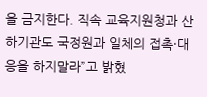을 금지한다. 직속 교육지원청과 산하기관도 국정원과 일체의 접촉·대응을 하지말라”고 밝혔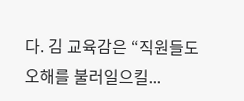다. 김 교육감은 “직원들도 오해를 불러일으킬...